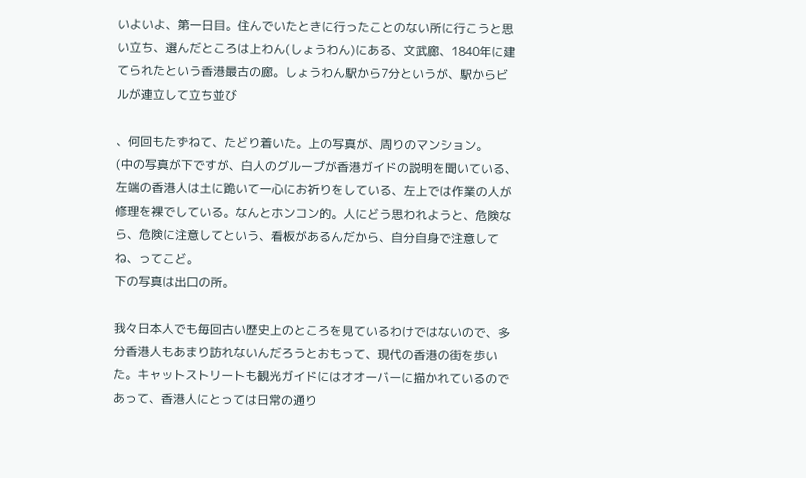いよいよ、第一日目。住んでいたときに行ったことのない所に行こうと思い立ち、選んだところは上わん(しょうわん)にある、文武廊、1840年に建てられたという香港最古の廊。しょうわん駅から7分というが、駅からビルが連立して立ち並び

、何回もたずねて、たどり着いた。上の写真が、周りのマンション。
(中の写真が下ですが、白人のグループが香港ガイドの説明を聞いている、左端の香港人は土に跪いて一心にお祈りをしている、左上では作業の人が修理を裸でしている。なんとホンコン的。人にどう思われようと、危険なら、危険に注意してという、看板があるんだから、自分自身で注意してね、ってこど。
下の写真は出口の所。

我々日本人でも毎回古い歴史上のところを見ているわけではないので、多分香港人もあまり訪れないんだろうとおもって、現代の香港の街を歩いた。キャットストリートも観光ガイドにはオオーバーに描かれているのであって、香港人にとっては日常の通り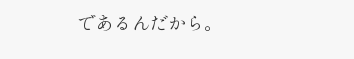であるんだから。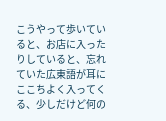こうやって歩いていると、お店に入ったりしていると、忘れていた広東語が耳にここちよく入ってくる、少しだけど何の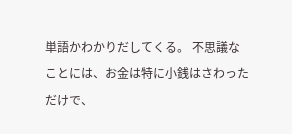単語かわかりだしてくる。 不思議なことには、お金は特に小銭はさわっただけで、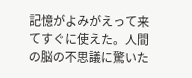記憶がよみがえって来てすぐに使えた。人間の脳の不思議に驚いた